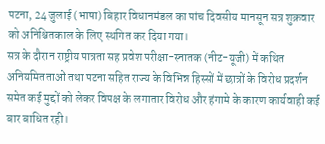पटना, 24 जुलाई (भाषा) बिहार विधानमंडल का पांच दिवसीय मानसून सत्र शुक्रवार को अनिश्चितकाल के लिए स्थगित कर दिया गया।
सत्र के दौरान राष्ट्रीय पात्रता सह प्रवेश परीक्षा-स्नातक (नीट-यूजी) में कथित अनियमितताओं तथा पटना सहित राज्य के विभिन्न हिस्सों में छात्रों के विरोध प्रदर्शन समेत कई मुद्दों को लेकर विपक्ष के लगातार विरोध और हंगामे के कारण कार्यवाही कई बार बाधित रही।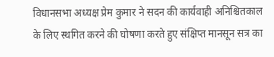विधानसभा अध्यक्ष प्रेम कुमार ने सदन की कार्यवाही अनिश्चितकाल के लिए स्थगित करने की घोषणा करते हुए संक्षिप्त मानसून सत्र का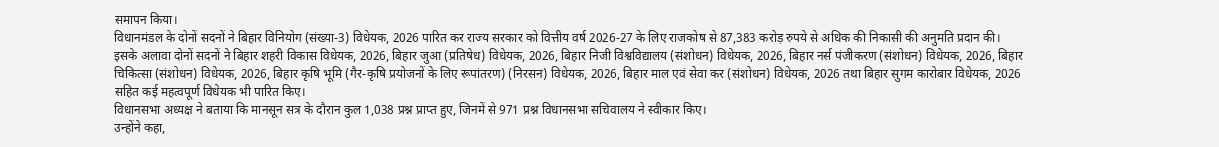समापन किया।
विधानमंडल के दोनों सदनों ने बिहार विनियोग (संख्या-3) विधेयक, 2026 पारित कर राज्य सरकार को वित्तीय वर्ष 2026-27 के लिए राजकोष से 87,383 करोड़ रुपये से अधिक की निकासी की अनुमति प्रदान की।
इसके अलावा दोनों सदनों ने बिहार शहरी विकास विधेयक, 2026, बिहार जुआ (प्रतिषेध) विधेयक, 2026, बिहार निजी विश्वविद्यालय (संशोधन) विधेयक, 2026, बिहार नर्स पंजीकरण (संशोधन) विधेयक, 2026, बिहार चिकित्सा (संशोधन) विधेयक, 2026, बिहार कृषि भूमि (गैर-कृषि प्रयोजनों के लिए रूपांतरण) (निरसन) विधेयक, 2026, बिहार माल एवं सेवा कर (संशोधन) विधेयक, 2026 तथा बिहार सुगम कारोबार विधेयक, 2026 सहित कई महत्वपूर्ण विधेयक भी पारित किए।
विधानसभा अध्यक्ष ने बताया कि मानसून सत्र के दौरान कुल 1,038 प्रश्न प्राप्त हुए, जिनमें से 971 प्रश्न विधानसभा सचिवालय ने स्वीकार किए।
उन्होंने कहा,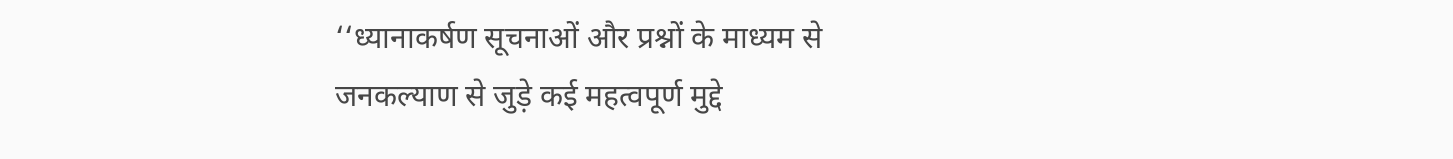‘‘ध्यानाकर्षण सूचनाओं और प्रश्नों के माध्यम से जनकल्याण से जुड़े कई महत्वपूर्ण मुद्दे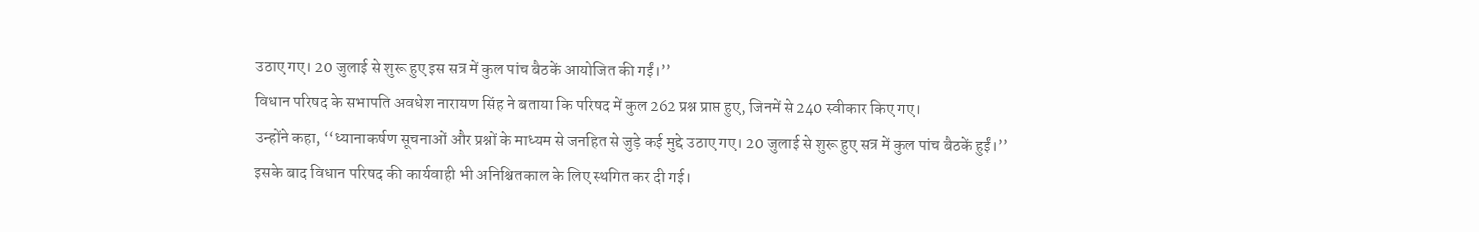उठाए गए। 20 जुलाई से शुरू हुए इस सत्र में कुल पांच बैठकें आयोजित की गईं।’’
विधान परिषद के सभापति अवधेश नारायण सिंह ने बताया कि परिषद में कुल 262 प्रश्न प्राप्त हुए, जिनमें से 240 स्वीकार किए गए।
उन्होंने कहा, ‘‘ध्यानाकर्षण सूचनाओं और प्रश्नों के माध्यम से जनहित से जुड़े कई मुद्दे उठाए गए। 20 जुलाई से शुरू हुए सत्र में कुल पांच बैठकें हुईं।’’
इसके बाद विधान परिषद की कार्यवाही भी अनिश्चितकाल के लिए स्थगित कर दी गई।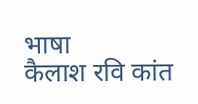भाषा
कैलाश रवि कांत